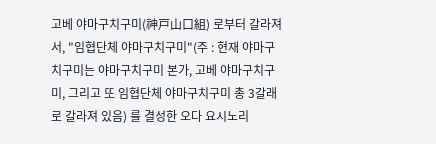고베 야마구치구미(神戸山口組) 로부터 갈라져서, "임협단체 야마구치구미"(주 : 현재 야마구치구미는 야마구치구미 본가, 고베 야마구치구미, 그리고 또 임협단체 야마구치구미 총 3갈래로 갈라져 있음) 를 결성한 오다 요시노리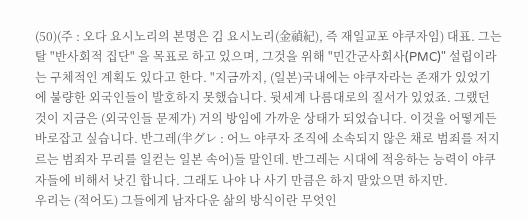(50)(주 : 오다 요시노리의 본명은 김 요시노리(金禎紀), 즉 재일교포 야쿠자임) 대표. 그는 탈 "반사회적 집단" 을 목표로 하고 있으며, 그것을 위해 "민간군사회사(PMC)" 설립이라는 구체적인 계획도 있다고 한다. "지금까지, (일본)국내에는 야쿠자라는 존재가 있었기에 불량한 외국인들이 발호하지 못했습니다. 뒷세계 나름대로의 질서가 있었죠. 그랬던 것이 지금은 (외국인들 문제가) 거의 방임에 가까운 상태가 되었습니다. 이것을 어떻게든 바로잡고 싶습니다. 반그레(半グレ : 어느 야쿠자 조직에 소속되지 않은 채로 범죄를 저지르는 범죄자 무리를 일컫는 일본 속어)들 말인데. 반그레는 시대에 적응하는 능력이 야쿠자들에 비해서 낫긴 합니다. 그래도 나야 나 사기 만큼은 하지 말았으면 하지만.
우리는 (적어도) 그들에게 남자다운 삶의 방식이란 무엇인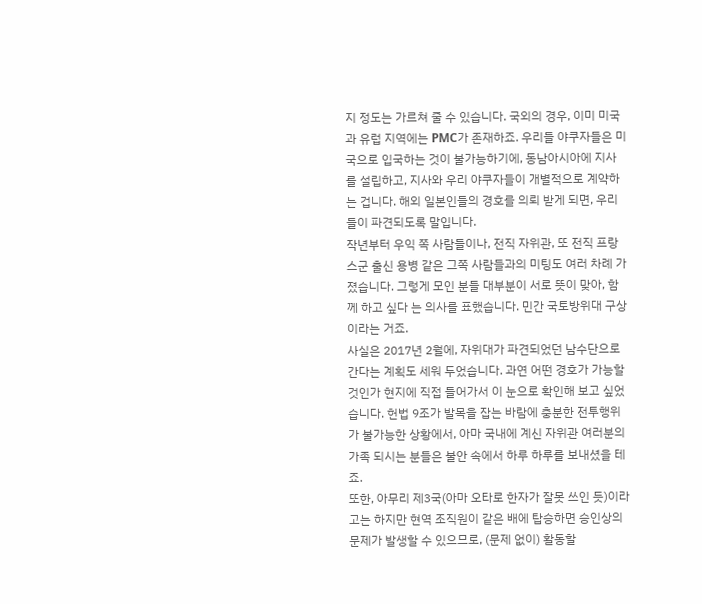지 정도는 가르쳐 줄 수 있습니다. 국외의 경우, 이미 미국과 유럽 지역에는 PMC가 존재하죠. 우리들 야쿠자들은 미국으로 입국하는 것이 불가능하기에, 동남아시아에 지사를 설립하고, 지사와 우리 야쿠자들이 개별적으로 계약하는 겁니다. 해외 일본인들의 경호를 의뢰 받게 되면, 우리들이 파견되도록 말입니다.
작년부터 우익 쪽 사람들이나, 전직 자위관, 또 전직 프랑스군 출신 용병 같은 그쪽 사람들과의 미팅도 여러 차례 가졌습니다. 그렇게 모인 분들 대부분이 서로 뜻이 맞아, 함께 하고 싶다 는 의사를 표했습니다. 민간 국토방위대 구상이라는 거죠.
사실은 2017년 2월에, 자위대가 파견되었던 남수단으로 간다는 계획도 세워 두었습니다. 과연 어떤 경호가 가능할 것인가 현지에 직접 들어가서 이 눈으로 확인해 보고 싶었습니다. 헌법 9조가 발목을 잡는 바람에 충분한 전투행위가 불가능한 상황에서, 아마 국내에 계신 자위관 여러분의 가족 되시는 분들은 불안 속에서 하루 하루를 보내셨을 테죠.
또한, 아무리 제3국(아마 오타로 한자가 잘못 쓰인 듯)이라고는 하지만 현역 조직원이 같은 배에 탑승하면 승인상의 문제가 발생할 수 있으므로, (문제 없이) 활동할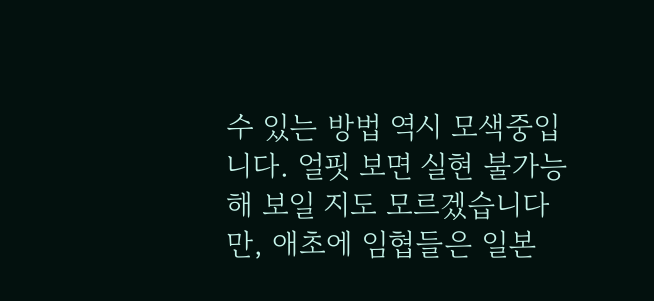수 있는 방법 역시 모색중입니다. 얼핏 보면 실현 불가능해 보일 지도 모르겠습니다만, 애초에 임협들은 일본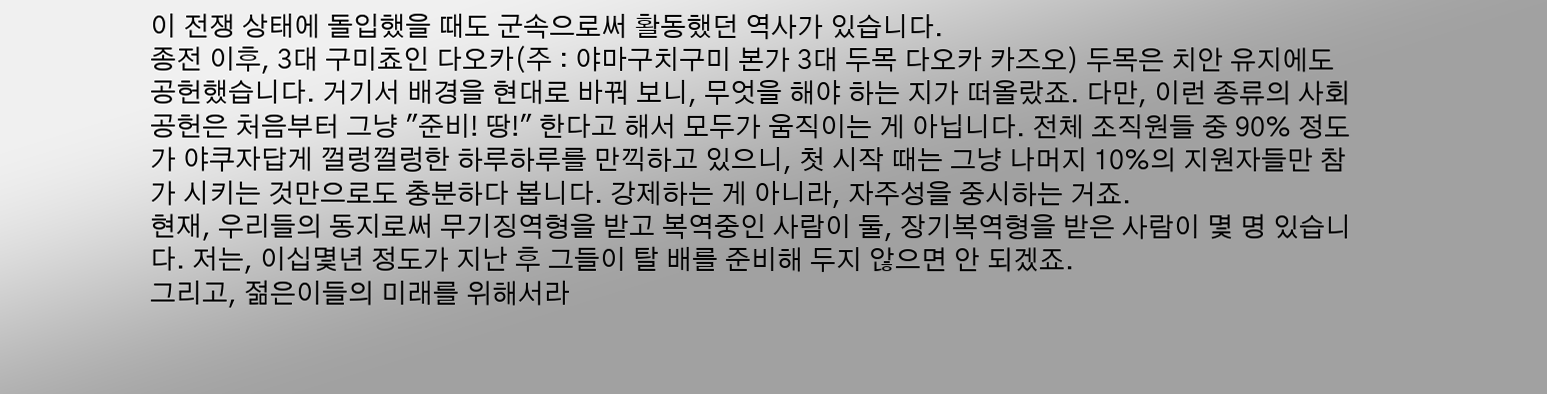이 전쟁 상태에 돌입했을 때도 군속으로써 활동했던 역사가 있습니다.
종전 이후, 3대 구미쵸인 다오카(주 : 야마구치구미 본가 3대 두목 다오카 카즈오) 두목은 치안 유지에도 공헌했습니다. 거기서 배경을 현대로 바꿔 보니, 무엇을 해야 하는 지가 떠올랐죠. 다만, 이런 종류의 사회 공헌은 처음부터 그냥 "준비! 땅!" 한다고 해서 모두가 움직이는 게 아닙니다. 전체 조직원들 중 90% 정도가 야쿠자답게 껄렁껄렁한 하루하루를 만끽하고 있으니, 첫 시작 때는 그냥 나머지 10%의 지원자들만 참가 시키는 것만으로도 충분하다 봅니다. 강제하는 게 아니라, 자주성을 중시하는 거죠.
현재, 우리들의 동지로써 무기징역형을 받고 복역중인 사람이 둘, 장기복역형을 받은 사람이 몇 명 있습니다. 저는, 이십몇년 정도가 지난 후 그들이 탈 배를 준비해 두지 않으면 안 되겠죠.
그리고, 젊은이들의 미래를 위해서라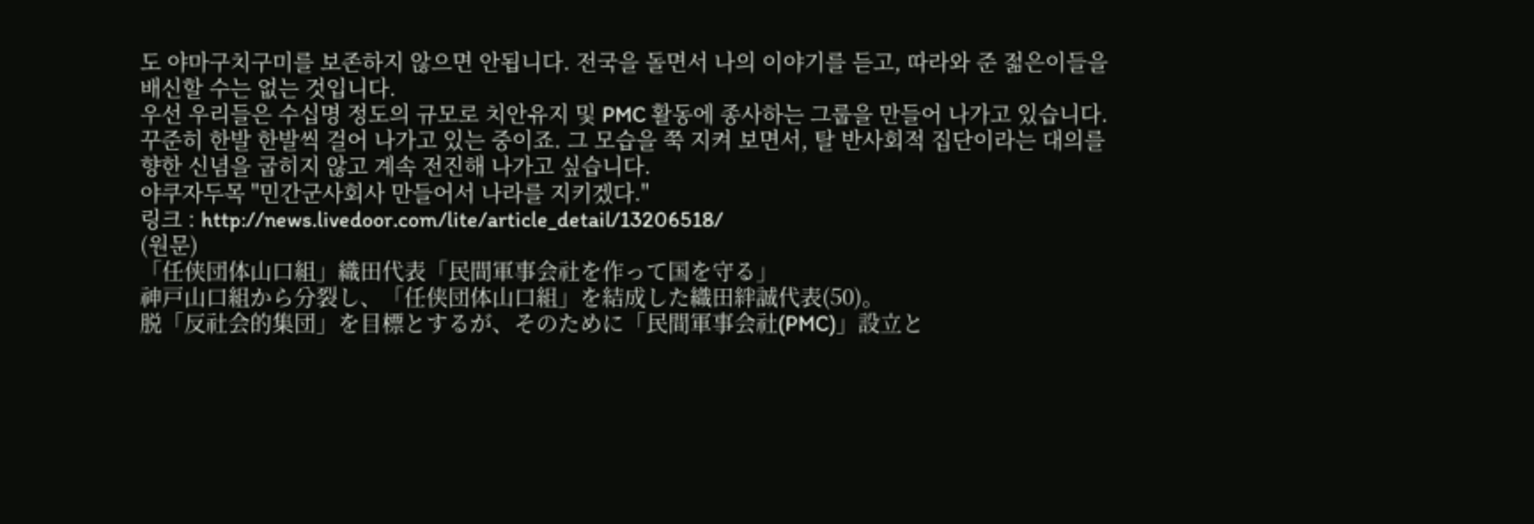도 야마구치구미를 보존하지 않으면 안됩니다. 전국을 돌면서 나의 이야기를 듣고, 따라와 준 젊은이들을 배신할 수는 없는 것입니다.
우선 우리들은 수십명 정도의 규모로 치안유지 및 PMC 활동에 종사하는 그룹을 만들어 나가고 있습니다. 꾸준히 한발 한발씩 걸어 나가고 있는 중이죠. 그 모습을 쭉 지켜 보면서, 탈 반사회적 집단이라는 대의를 향한 신념을 굽히지 않고 계속 전진해 나가고 싶습니다.
야쿠자두목 "민간군사회사 만들어서 나라를 지키겠다."
링크 : http://news.livedoor.com/lite/article_detail/13206518/
(원문)
「任侠団体山口組」織田代表「民間軍事会社を作って国を守る」
神戸山口組から分裂し、「任侠団体山口組」を結成した織田絆誠代表(50)。
脱「反社会的集団」を目標とするが、そのために「民間軍事会社(PMC)」設立と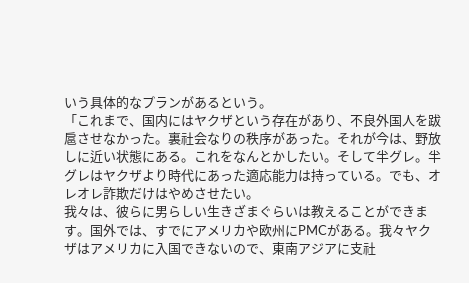いう具体的なプランがあるという。
「これまで、国内にはヤクザという存在があり、不良外国人を跋扈させなかった。裏社会なりの秩序があった。それが今は、野放しに近い状態にある。これをなんとかしたい。そして半グレ。半グレはヤクザより時代にあった適応能力は持っている。でも、オレオレ詐欺だけはやめさせたい。
我々は、彼らに男らしい生きざまぐらいは教えることができます。国外では、すでにアメリカや欧州にPMCがある。我々ヤクザはアメリカに入国できないので、東南アジアに支社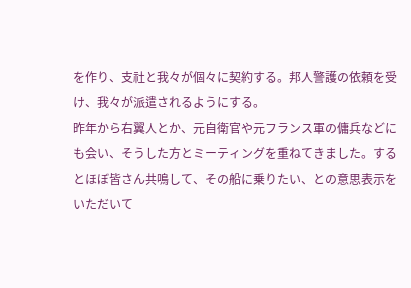を作り、支社と我々が個々に契約する。邦人警護の依頼を受け、我々が派遣されるようにする。
昨年から右翼人とか、元自衛官や元フランス軍の傭兵などにも会い、そうした方とミーティングを重ねてきました。するとほぼ皆さん共鳴して、その船に乗りたい、との意思表示をいただいて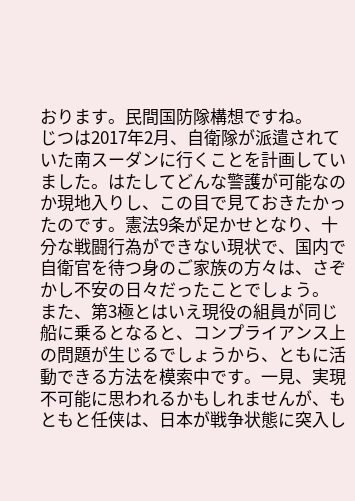おります。民間国防隊構想ですね。
じつは2017年2月、自衛隊が派遣されていた南スーダンに行くことを計画していました。はたしてどんな警護が可能なのか現地入りし、この目で見ておきたかったのです。憲法9条が足かせとなり、十分な戦闘行為ができない現状で、国内で自衛官を待つ身のご家族の方々は、さぞかし不安の日々だったことでしょう。
また、第3極とはいえ現役の組員が同じ船に乗るとなると、コンプライアンス上の問題が生じるでしょうから、ともに活動できる方法を模索中です。一見、実現不可能に思われるかもしれませんが、もともと任侠は、日本が戦争状態に突入し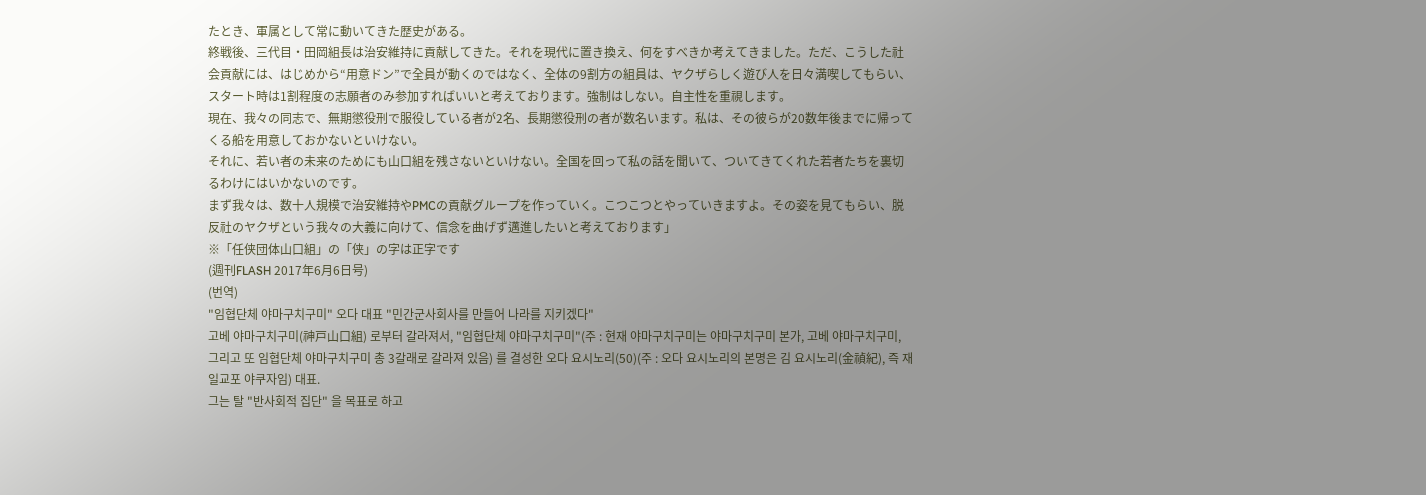たとき、軍属として常に動いてきた歴史がある。
終戦後、三代目・田岡組長は治安維持に貢献してきた。それを現代に置き換え、何をすべきか考えてきました。ただ、こうした社会貢献には、はじめから“用意ドン”で全員が動くのではなく、全体の9割方の組員は、ヤクザらしく遊び人を日々満喫してもらい、スタート時は1割程度の志願者のみ参加すればいいと考えております。強制はしない。自主性を重視します。
現在、我々の同志で、無期懲役刑で服役している者が2名、長期懲役刑の者が数名います。私は、その彼らが20数年後までに帰ってくる船を用意しておかないといけない。
それに、若い者の未来のためにも山口組を残さないといけない。全国を回って私の話を聞いて、ついてきてくれた若者たちを裏切るわけにはいかないのです。
まず我々は、数十人規模で治安維持やPMCの貢献グループを作っていく。こつこつとやっていきますよ。その姿を見てもらい、脱反社のヤクザという我々の大義に向けて、信念を曲げず邁進したいと考えております」
※「任侠団体山口組」の「侠」の字は正字です
(週刊FLASH 2017年6月6日号)
(번역)
"임협단체 야마구치구미" 오다 대표 "민간군사회사를 만들어 나라를 지키겠다"
고베 야마구치구미(神戸山口組) 로부터 갈라져서, "임협단체 야마구치구미"(주 : 현재 야마구치구미는 야마구치구미 본가, 고베 야마구치구미, 그리고 또 임협단체 야마구치구미 총 3갈래로 갈라져 있음) 를 결성한 오다 요시노리(50)(주 : 오다 요시노리의 본명은 김 요시노리(金禎紀), 즉 재일교포 야쿠자임) 대표.
그는 탈 "반사회적 집단" 을 목표로 하고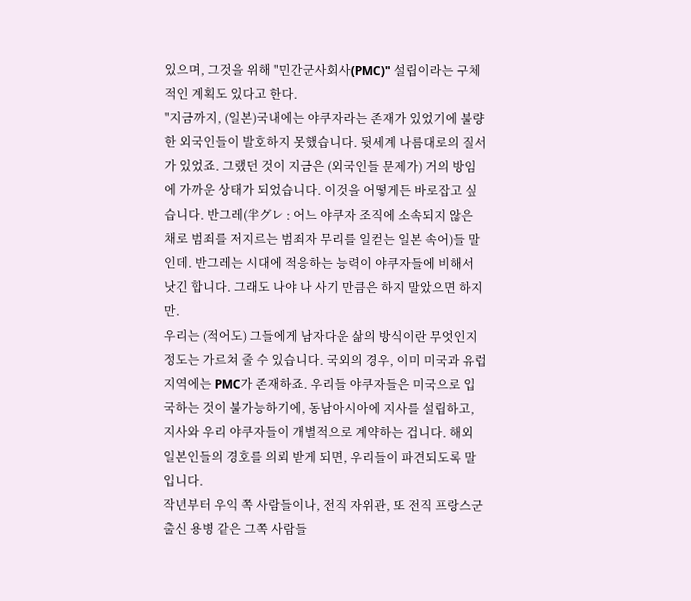있으며, 그것을 위해 "민간군사회사(PMC)" 설립이라는 구체적인 계획도 있다고 한다.
"지금까지, (일본)국내에는 야쿠자라는 존재가 있었기에 불량한 외국인들이 발호하지 못했습니다. 뒷세계 나름대로의 질서가 있었죠. 그랬던 것이 지금은 (외국인들 문제가) 거의 방임에 가까운 상태가 되었습니다. 이것을 어떻게든 바로잡고 싶습니다. 반그레(半グレ : 어느 야쿠자 조직에 소속되지 않은 채로 범죄를 저지르는 범죄자 무리를 일컫는 일본 속어)들 말인데. 반그레는 시대에 적응하는 능력이 야쿠자들에 비해서 낫긴 합니다. 그래도 나야 나 사기 만큼은 하지 말았으면 하지만.
우리는 (적어도) 그들에게 남자다운 삶의 방식이란 무엇인지 정도는 가르쳐 줄 수 있습니다. 국외의 경우, 이미 미국과 유럽 지역에는 PMC가 존재하죠. 우리들 야쿠자들은 미국으로 입국하는 것이 불가능하기에, 동남아시아에 지사를 설립하고, 지사와 우리 야쿠자들이 개별적으로 계약하는 겁니다. 해외 일본인들의 경호를 의뢰 받게 되면, 우리들이 파견되도록 말입니다.
작년부터 우익 쪽 사람들이나, 전직 자위관, 또 전직 프랑스군 출신 용병 같은 그쪽 사람들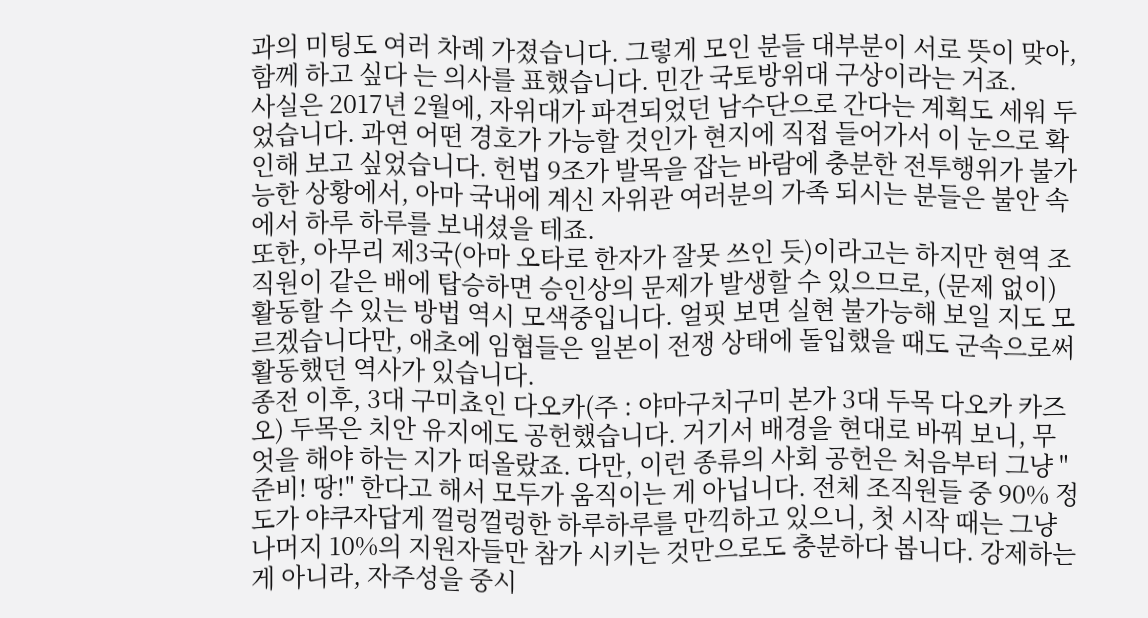과의 미팅도 여러 차례 가졌습니다. 그렇게 모인 분들 대부분이 서로 뜻이 맞아, 함께 하고 싶다 는 의사를 표했습니다. 민간 국토방위대 구상이라는 거죠.
사실은 2017년 2월에, 자위대가 파견되었던 남수단으로 간다는 계획도 세워 두었습니다. 과연 어떤 경호가 가능할 것인가 현지에 직접 들어가서 이 눈으로 확인해 보고 싶었습니다. 헌법 9조가 발목을 잡는 바람에 충분한 전투행위가 불가능한 상황에서, 아마 국내에 계신 자위관 여러분의 가족 되시는 분들은 불안 속에서 하루 하루를 보내셨을 테죠.
또한, 아무리 제3국(아마 오타로 한자가 잘못 쓰인 듯)이라고는 하지만 현역 조직원이 같은 배에 탑승하면 승인상의 문제가 발생할 수 있으므로, (문제 없이) 활동할 수 있는 방법 역시 모색중입니다. 얼핏 보면 실현 불가능해 보일 지도 모르겠습니다만, 애초에 임협들은 일본이 전쟁 상태에 돌입했을 때도 군속으로써 활동했던 역사가 있습니다.
종전 이후, 3대 구미쵸인 다오카(주 : 야마구치구미 본가 3대 두목 다오카 카즈오) 두목은 치안 유지에도 공헌했습니다. 거기서 배경을 현대로 바꿔 보니, 무엇을 해야 하는 지가 떠올랐죠. 다만, 이런 종류의 사회 공헌은 처음부터 그냥 "준비! 땅!" 한다고 해서 모두가 움직이는 게 아닙니다. 전체 조직원들 중 90% 정도가 야쿠자답게 껄렁껄렁한 하루하루를 만끽하고 있으니, 첫 시작 때는 그냥 나머지 10%의 지원자들만 참가 시키는 것만으로도 충분하다 봅니다. 강제하는 게 아니라, 자주성을 중시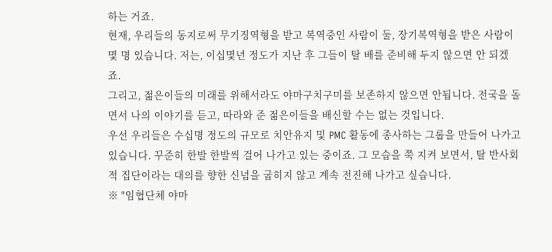하는 거죠.
현재, 우리들의 동지로써 무기징역형을 받고 복역중인 사람이 둘, 장기복역형을 받은 사람이 몇 명 있습니다. 저는, 이십몇년 정도가 지난 후 그들이 탈 배를 준비해 두지 않으면 안 되겠죠.
그리고, 젊은이들의 미래를 위해서라도 야마구치구미를 보존하지 않으면 안됩니다. 전국을 돌면서 나의 이야기를 듣고, 따라와 준 젊은이들을 배신할 수는 없는 것입니다.
우선 우리들은 수십명 정도의 규모로 치안유지 및 PMC 활동에 종사하는 그룹을 만들어 나가고 있습니다. 꾸준히 한발 한발씩 걸어 나가고 있는 중이죠. 그 모습을 쭉 지켜 보면서, 탈 반사회적 집단이라는 대의를 향한 신념을 굽히지 않고 계속 전진해 나가고 싶습니다.
※ "임협단체 야마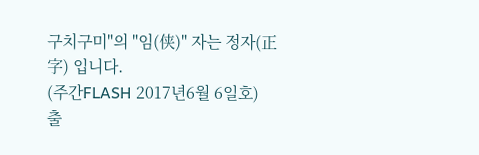구치구미"의 "임(侠)" 자는 정자(正字) 입니다.
(주간FLASH 2017년6월 6일호)
출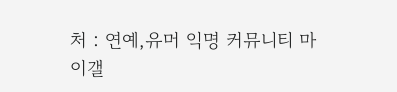처 : 연예,유머 익명 커뮤니티 마이갤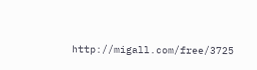http://migall.com/free/3725